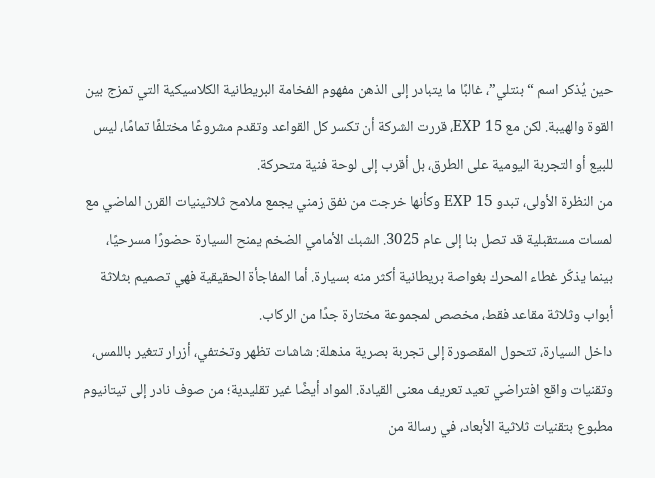حين يُذكر اسم “بنتلي”، غالبًا ما يتبادر إلى الذهن مفهوم الفخامة البريطانية الكلاسيكية التي تمزج بين القوة والهيبة. لكن مع EXP 15، قررت الشركة أن تكسر كل القواعد وتقدم مشروعًا مختلفًا تمامًا، ليس للبيع أو التجربة اليومية على الطرق، بل أقرب إلى لوحة فنية متحركة.
من النظرة الأولى، تبدو EXP 15 وكأنها خرجت من نفق زمني يجمع ملامح ثلاثينيات القرن الماضي مع لمسات مستقبلية قد تصل بنا إلى عام 3025. الشبك الأمامي الضخم يمنح السيارة حضورًا مسرحيًا، بينما يذكّر غطاء المحرك بغواصة بريطانية أكثر منه بسيارة. أما المفاجأة الحقيقية فهي تصميم بثلاثة أبواب وثلاثة مقاعد فقط، مخصص لمجموعة مختارة جدًا من الركاب.
داخل السيارة، تتحول المقصورة إلى تجربة بصرية مذهلة: شاشات تظهر وتختفي، أزرار تتغير باللمس، وتقنيات واقع افتراضي تعيد تعريف معنى القيادة. المواد أيضًا غير تقليدية؛ من صوف نادر إلى تيتانيوم مطبوع بتقنيات ثلاثية الأبعاد، في رسالة من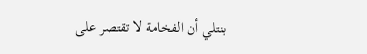بنتلي أن الفخامة لا تقتصر على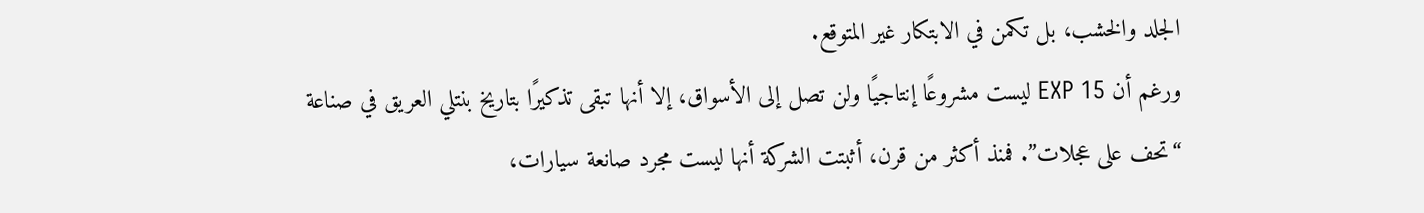الجلد والخشب، بل تكمن في الابتكار غير المتوقع.
ورغم أن EXP 15 ليست مشروعًا إنتاجيًا ولن تصل إلى الأسواق، إلا أنها تبقى تذكيرًا بتاريخ بنتلي العريق في صناعة “تحف على عجلات”. فمنذ أكثر من قرن، أثبتت الشركة أنها ليست مجرد صانعة سيارات،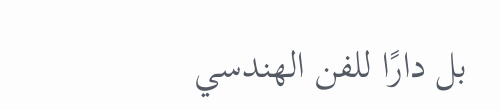بل دارًا للفن الهندسي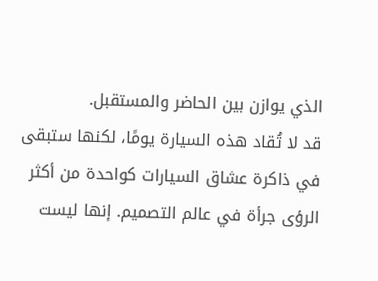الذي يوازن بين الحاضر والمستقبل.
قد لا تُقاد هذه السيارة يومًا، لكنها ستبقى في ذاكرة عشاق السيارات كواحدة من أكثر الرؤى جرأة في عالم التصميم. إنها ليست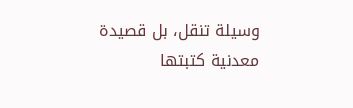وسيلة تنقل، بل قصيدة معدنية كتبتها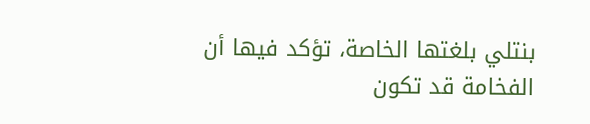بنتلي بلغتها الخاصة، تؤكد فيها أن الفخامة قد تكون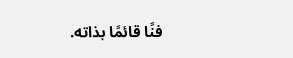فنًا قائمًا بذاته.